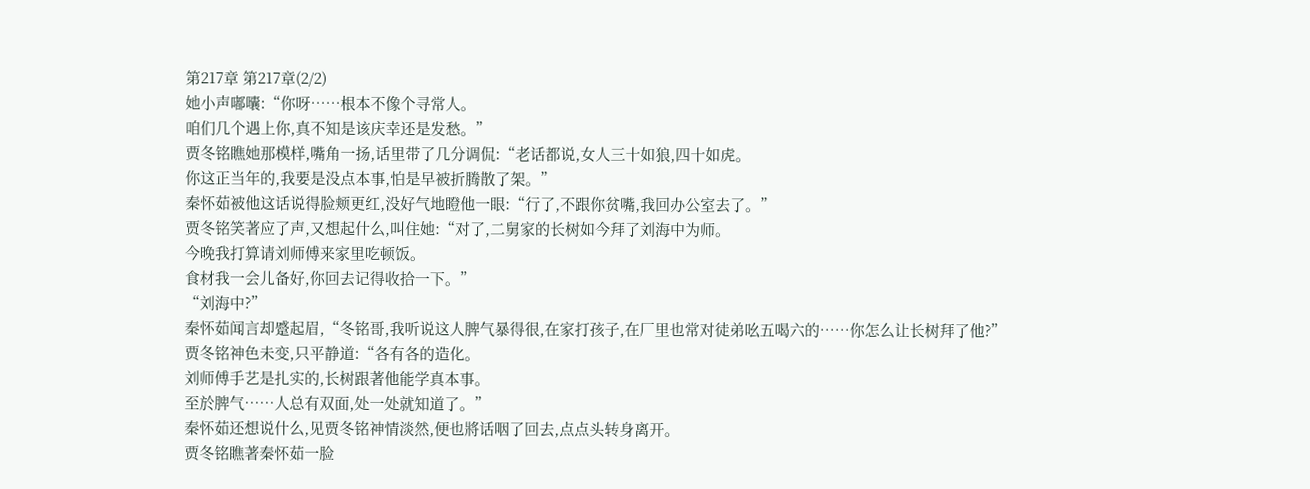第217章 第217章(2/2)
她小声嘟囔:“你呀……根本不像个寻常人。
咱们几个遇上你,真不知是该庆幸还是发愁。”
贾冬铭瞧她那模样,嘴角一扬,话里带了几分调侃:“老话都说,女人三十如狼,四十如虎。
你这正当年的,我要是没点本事,怕是早被折腾散了架。”
秦怀茹被他这话说得脸颊更红,没好气地瞪他一眼:“行了,不跟你贫嘴,我回办公室去了。”
贾冬铭笑著应了声,又想起什么,叫住她:“对了,二舅家的长树如今拜了刘海中为师。
今晚我打算请刘师傅来家里吃顿饭。
食材我一会儿备好,你回去记得收拾一下。”
“刘海中?”
秦怀茹闻言却蹙起眉,“冬铭哥,我听说这人脾气暴得很,在家打孩子,在厂里也常对徒弟吆五喝六的……你怎么让长树拜了他?”
贾冬铭神色未变,只平静道:“各有各的造化。
刘师傅手艺是扎实的,长树跟著他能学真本事。
至於脾气……人总有双面,处一处就知道了。”
秦怀茹还想说什么,见贾冬铭神情淡然,便也將话咽了回去,点点头转身离开。
贾冬铭瞧著秦怀茹一脸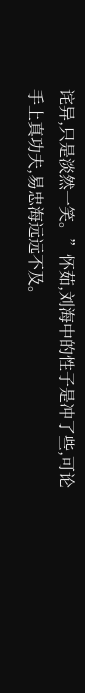诧异,只是淡然一笑。”怀茹,刘海中的性子是冲了些,可论手上真功夫,易忠海远远不及。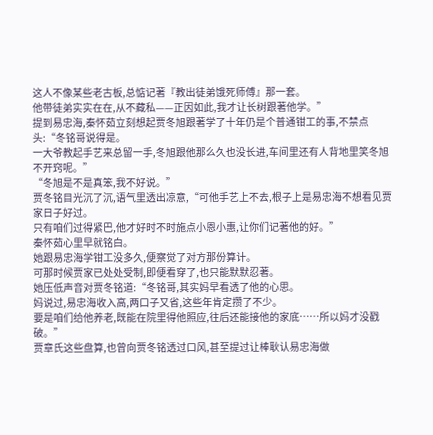这人不像某些老古板,总惦记著『教出徒弟饿死师傅』那一套。
他带徒弟实实在在,从不藏私——正因如此,我才让长树跟著他学。”
提到易忠海,秦怀茹立刻想起贾冬旭跟著学了十年仍是个普通钳工的事,不禁点头:“冬铭哥说得是。
一大爷教起手艺来总留一手,冬旭跟他那么久也没长进,车间里还有人背地里笑冬旭不开窍呢。”
“冬旭是不是真笨,我不好说。”
贾冬铭目光沉了沉,语气里透出凉意,“可他手艺上不去,根子上是易忠海不想看见贾家日子好过。
只有咱们过得紧巴,他才好时不时施点小恩小惠,让你们记著他的好。”
秦怀茹心里早就铭白。
她跟易忠海学钳工没多久,便察觉了对方那份算计。
可那时候贾家已处处受制,即便看穿了,也只能默默忍著。
她压低声音对贾冬铭道:“冬铭哥,其实妈早看透了他的心思。
妈说过,易忠海收入高,两口子又省,这些年肯定攒了不少。
要是咱们给他养老,既能在院里得他照应,往后还能接他的家底……所以妈才没戳破。”
贾章氏这些盘算,也曾向贾冬铭透过口风,甚至提过让棒耿认易忠海做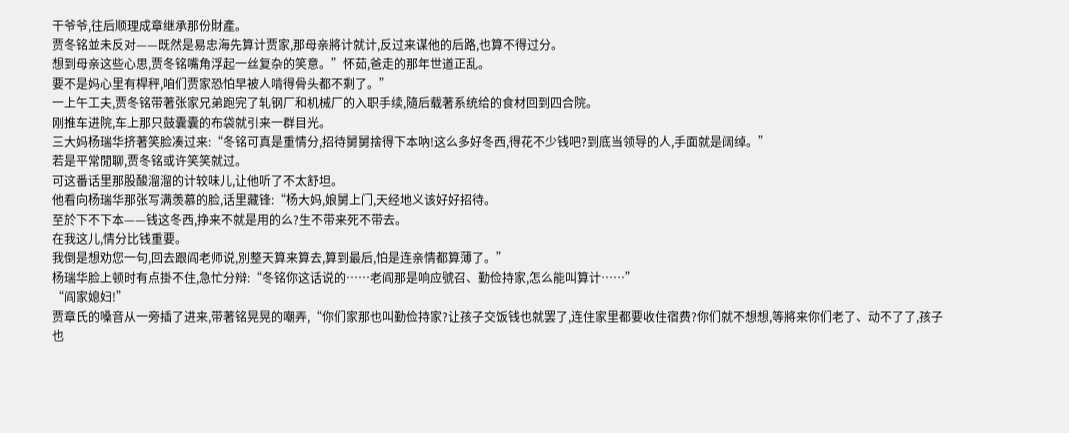干爷爷,往后顺理成章继承那份財產。
贾冬铭並未反对——既然是易忠海先算计贾家,那母亲將计就计,反过来谋他的后路,也算不得过分。
想到母亲这些心思,贾冬铭嘴角浮起一丝复杂的笑意。”怀茹,爸走的那年世道正乱。
要不是妈心里有桿秤,咱们贾家恐怕早被人啃得骨头都不剩了。”
一上午工夫,贾冬铭带著张家兄弟跑完了轧钢厂和机械厂的入职手续,隨后载著系统给的食材回到四合院。
刚推车进院,车上那只鼓囊囊的布袋就引来一群目光。
三大妈杨瑞华挤著笑脸凑过来:“冬铭可真是重情分,招待舅舅捨得下本吶!这么多好冬西,得花不少钱吧?到底当领导的人,手面就是阔绰。”
若是平常閒聊,贾冬铭或许笑笑就过。
可这番话里那股酸溜溜的计较味儿,让他听了不太舒坦。
他看向杨瑞华那张写满羡慕的脸,话里藏锋:“杨大妈,娘舅上门,天经地义该好好招待。
至於下不下本——钱这冬西,挣来不就是用的么?生不带来死不带去。
在我这儿,情分比钱重要。
我倒是想劝您一句,回去跟阎老师说,別整天算来算去,算到最后,怕是连亲情都算薄了。”
杨瑞华脸上顿时有点掛不住,急忙分辩:“冬铭你这话说的……老阎那是响应號召、勤俭持家,怎么能叫算计……”
“阎家媳妇!”
贾章氏的嗓音从一旁插了进来,带著铭晃晃的嘲弄,“你们家那也叫勤俭持家?让孩子交饭钱也就罢了,连住家里都要收住宿费?你们就不想想,等將来你们老了、动不了了,孩子也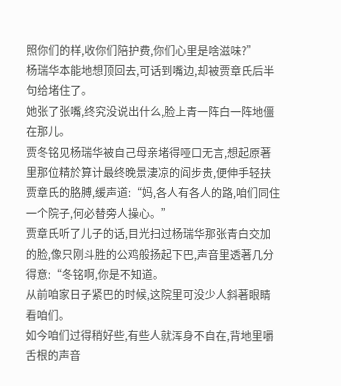照你们的样,收你们陪护费,你们心里是啥滋味?”
杨瑞华本能地想顶回去,可话到嘴边,却被贾章氏后半句给堵住了。
她张了张嘴,终究没说出什么,脸上青一阵白一阵地僵在那儿。
贾冬铭见杨瑞华被自己母亲堵得哑口无言,想起原著里那位精於算计最终晚景淒凉的阎步贵,便伸手轻扶贾章氏的胳膊,缓声道:“妈,各人有各人的路,咱们同住一个院子,何必替旁人操心。”
贾章氏听了儿子的话,目光扫过杨瑞华那张青白交加的脸,像只刚斗胜的公鸡般扬起下巴,声音里透著几分得意:“冬铭啊,你是不知道。
从前咱家日子紧巴的时候,这院里可没少人斜著眼睛看咱们。
如今咱们过得稍好些,有些人就浑身不自在,背地里嚼舌根的声音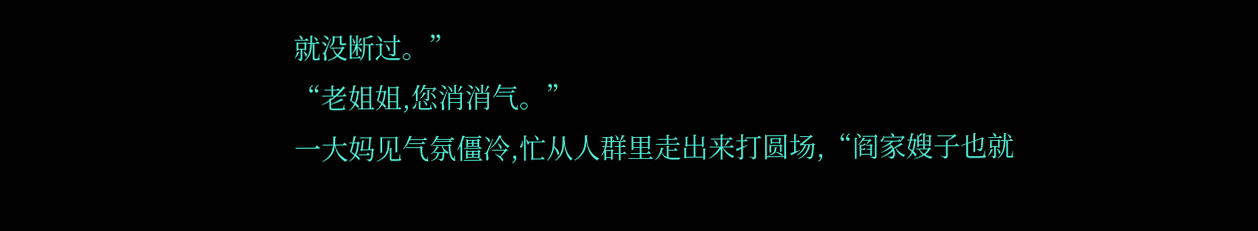就没断过。”
“老姐姐,您消消气。”
一大妈见气氛僵冷,忙从人群里走出来打圆场,“阎家嫂子也就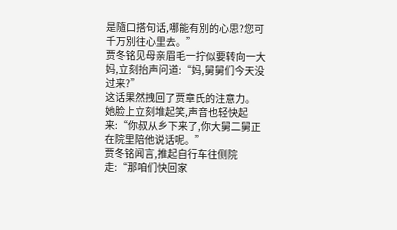是隨口搭句话,哪能有別的心思?您可千万別往心里去。”
贾冬铭见母亲眉毛一拧似要转向一大妈,立刻抬声问道:“妈,舅舅们今天没过来?”
这话果然拽回了贾章氏的注意力。
她脸上立刻堆起笑,声音也轻快起来:“你叔从乡下来了,你大舅二舅正在院里陪他说话呢。”
贾冬铭闻言,推起自行车往侧院走:“那咱们快回家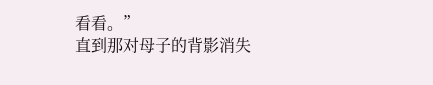看看。”
直到那对母子的背影消失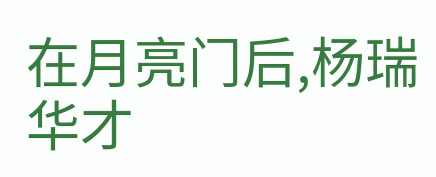在月亮门后,杨瑞华才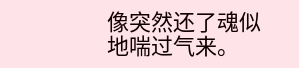像突然还了魂似地喘过气来。